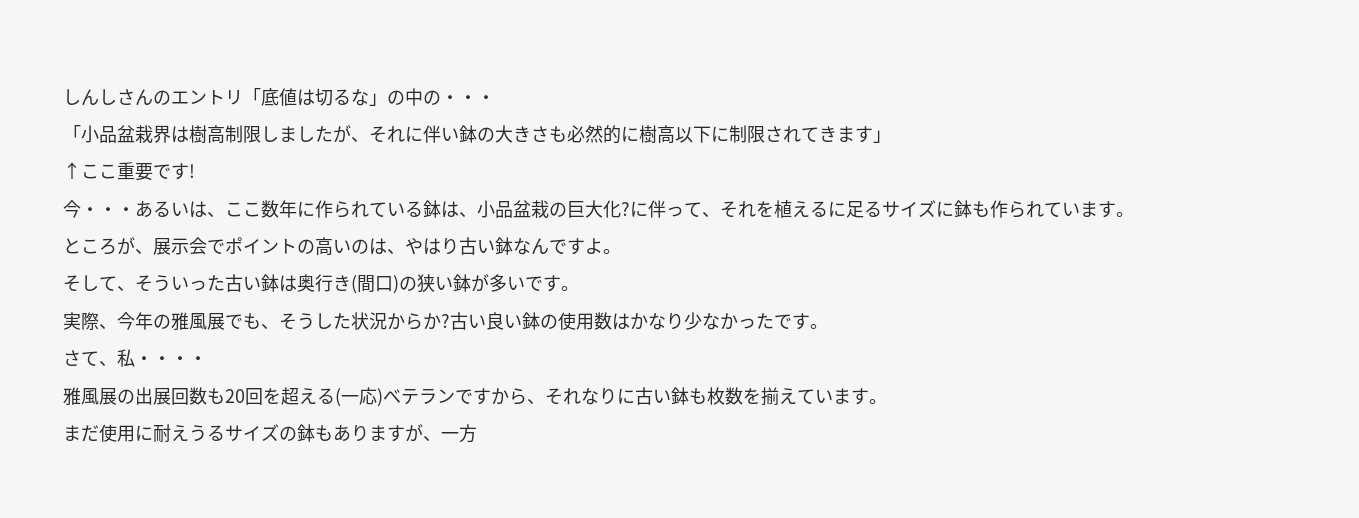しんしさんのエントリ「底値は切るな」の中の・・・
「小品盆栽界は樹高制限しましたが、それに伴い鉢の大きさも必然的に樹高以下に制限されてきます」
↑ここ重要です!
今・・・あるいは、ここ数年に作られている鉢は、小品盆栽の巨大化?に伴って、それを植えるに足るサイズに鉢も作られています。
ところが、展示会でポイントの高いのは、やはり古い鉢なんですよ。
そして、そういった古い鉢は奥行き(間口)の狭い鉢が多いです。
実際、今年の雅風展でも、そうした状況からか?古い良い鉢の使用数はかなり少なかったです。
さて、私・・・・
雅風展の出展回数も20回を超える(一応)べテランですから、それなりに古い鉢も枚数を揃えています。
まだ使用に耐えうるサイズの鉢もありますが、一方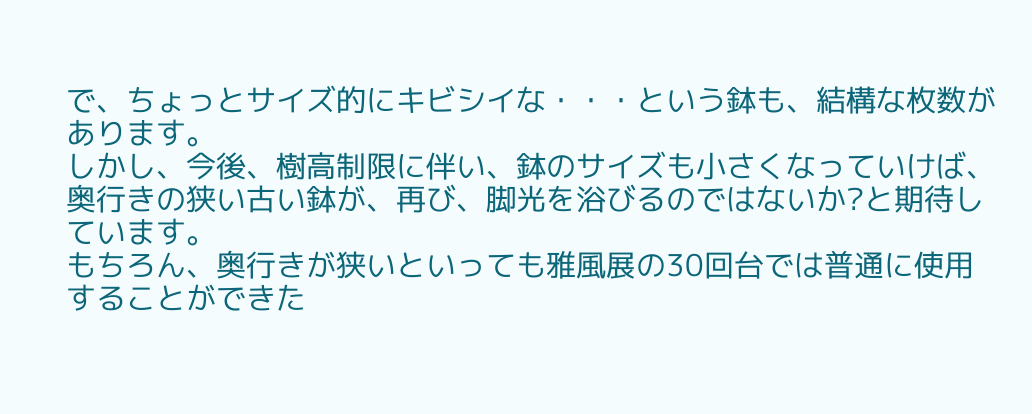で、ちょっとサイズ的にキビシイな・・・という鉢も、結構な枚数があります。
しかし、今後、樹高制限に伴い、鉢のサイズも小さくなっていけば、奥行きの狭い古い鉢が、再び、脚光を浴びるのではないか?と期待しています。
もちろん、奥行きが狭いといっても雅風展の30回台では普通に使用することができた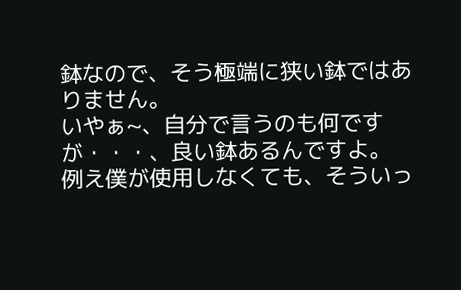鉢なので、そう極端に狭い鉢ではありません。
いやぁ~、自分で言うのも何ですが・・・、良い鉢あるんですよ。
例え僕が使用しなくても、そういっ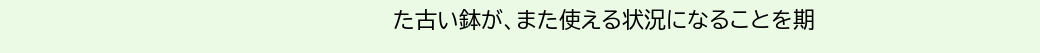た古い鉢が、また使える状況になることを期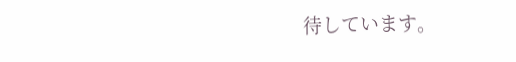待しています。